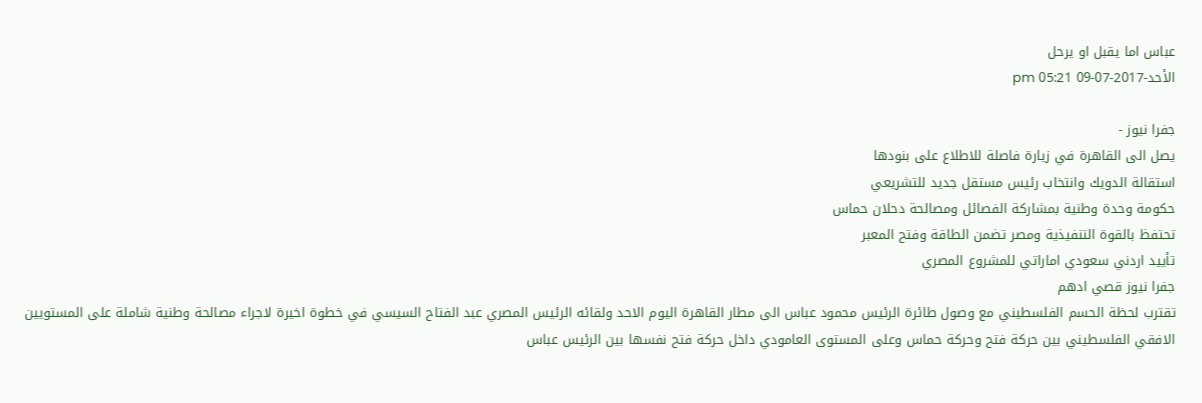عباس اما يقبل او يرحل
الأحد-2017-07-09 05:21 pm

جفرا نيوز -
يصل الى القاهرة في زيارة فاصلة للاطلاع على بنودها
استقالة الدويك وانتخاب رئيس مستقل جديد للتشريعي
حكومة وحدة وطنية بمشاركة الفصائل ومصالحة دحلان حماس
تحتفظ بالقوة التنفيذية ومصر تضمن الطاقة وفتح المعبر
تأييد اردني سعودي اماراتي للمشروع المصري
جفرا نيوز قصي ادهم
تقترب لحظة الحسم الفلسطيني مع وصول طائرة الرئيس محمود عباس الى مطار القاهرة اليوم الاحد ولقائه الرئيس المصري عبد الفتاح السيسي في خطوة اخيرة لاجراء مصالحة وطنية شاملة على المستويين الافقي الفلسطيني بين حركة فتح وحركة حماس وعلى المستوى العامودي داخل حركة فتح نفسها بين الرئيس عباس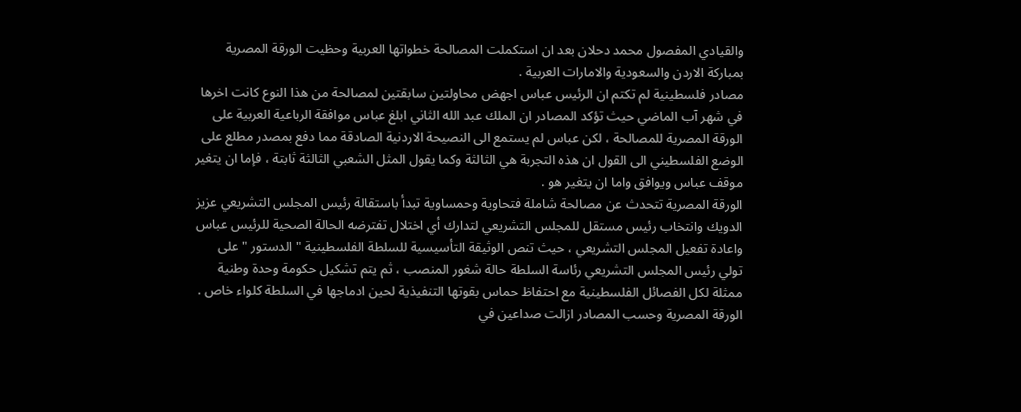والقيادي المفصول محمد دحلان بعد ان استكملت المصالحة خطواتها العربية وحظيت الورقة المصرية بمباركة الاردن والسعودية والامارات العربية .
مصادر فلسطينية لم تكتم ان الرئيس عباس اجهض محاولتين سابقتين لمصالحة من هذا النوع كانت اخرها في شهر آب الماضي حيث تؤكد المصادر ان الملك عبد الله الثاني ابلغ عباس موافقة الرباعية العربية على الورقة المصرية للمصالحة ، لكن عباس لم يستمع الى النصيحة الاردنية الصادقة مما دفع بمصدر مطلع على الوضع الفلسطيني الى القول ان هذه التجربة هي الثالثة وكما يقول المثل الشعبي الثالثة ثابتة ، فإما ان يتغير موقف عباس ويوافق واما ان يتغير هو .
الورقة المصرية تتحدث عن مصالحة شاملة فتحاوية وحمساوية تبدأ باستقالة رئيس المجلس التشريعي عزيز الدويك وانتخاب رئيس مستقل للمجلس التشريعي لتدارك أي اختلال تفترضه الحالة الصحية للرئيس عباس واعادة تفعيل المجلس التشريعي ، حيث تنص الوثيقة التأسيسية للسلطة الفلسطينية " الدستور " على تولي رئيس المجلس التشريعي رئاسة السلطة حالة شغور المنصب ، ثم يتم تشكيل حكومة وحدة وطنية ممثلة لكل الفصائل الفلسطينية مع احتفاظ حماس بقوتها التنفيذية لحين ادماجها في السلطة كلواء خاص .
الورقة المصرية وحسب المصادر ازالت صداعين في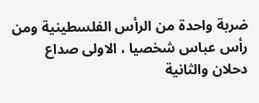ضربة واحدة من الرأس الفلسطينية ومن رأس عباس شخصيا ، الاولى صداع دحلان والثانية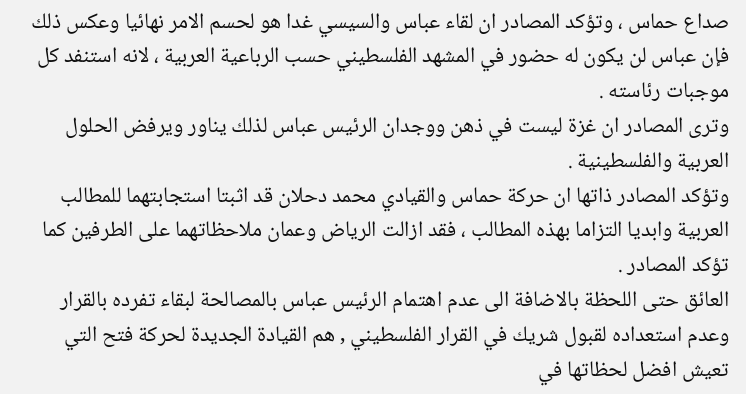صداع حماس ، وتؤكد المصادر ان لقاء عباس والسيسي غدا هو لحسم الامر نهائيا وعكس ذلك فإن عباس لن يكون له حضور في المشهد الفلسطيني حسب الرباعية العربية ، لانه استنفد كل موجبات رئاسته .
وترى المصادر ان غزة ليست في ذهن ووجدان الرئيس عباس لذلك يناور ويرفض الحلول العربية والفلسطينية .
وتؤكد المصادر ذاتها ان حركة حماس والقيادي محمد دحلان قد اثبتا استجابتهما للمطالب العربية وابديا التزاما بهذه المطالب ، فقد ازالت الرياض وعمان ملاحظاتهما على الطرفين كما تؤكد المصادر .
العائق حتى اللحظة بالاضافة الى عدم اهتمام الرئيس عباس بالمصالحة لبقاء تفرده بالقرار وعدم استعداده لقبول شريك في القرار الفلسطيني , هم القيادة الجديدة لحركة فتح التي تعيش افضل لحظاتها في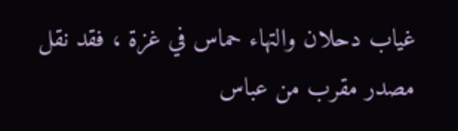غياب دحلان والتهاء حماس في غزة ، فقد نقل مصدر مقرب من عباس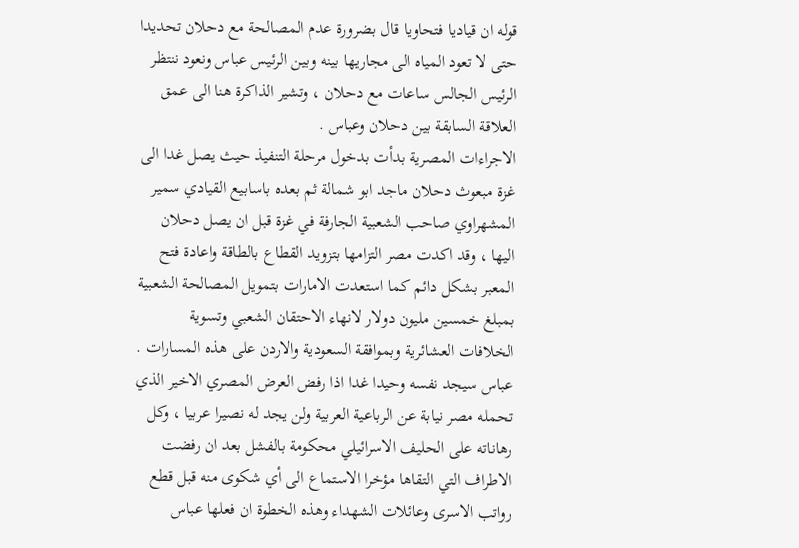قوله ان قياديا فتحاويا قال بضرورة عدم المصالحة مع دحلان تحديدا حتى لا تعود المياه الى مجاريها بينه وبين الرئيس عباس ونعود ننتظر الرئيس الجالس ساعات مع دحلان ، وتشير الذاكرة هنا الى عمق العلاقة السابقة بين دحلان وعباس .
الاجراءات المصرية بدأت بدخول مرحلة التنفيذ حيث يصل غدا الى غزة مبعوث دحلان ماجد ابو شمالة ثم بعده باسابيع القيادي سمير المشهراوي صاحب الشعبية الجارفة في غزة قبل ان يصل دحلان اليها ، وقد اكدت مصر التزامها بتزويد القطاع بالطاقة واعادة فتح المعبر بشكل دائم كما استعدت الامارات بتمويل المصالحة الشعبية بمبلغ خمسين مليون دولار لانهاء الاحتقان الشعبي وتسوية الخلافات العشائرية وبموافقة السعودية والاردن على هذه المسارات .
عباس سيجد نفسه وحيدا غدا اذا رفض العرض المصري الاخير الذي تحمله مصر نيابة عن الرباعية العربية ولن يجد له نصيرا عربيا ، وكل رهاناته على الحليف الاسرائيلي محكومة بالفشل بعد ان رفضت الاطراف التي التقاها مؤخرا الاستماع الى أي شكوى منه قبل قطع رواتب الاسرى وعائلات الشهداء وهذه الخطوة ان فعلها عباس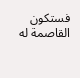فستكون القاصمة له